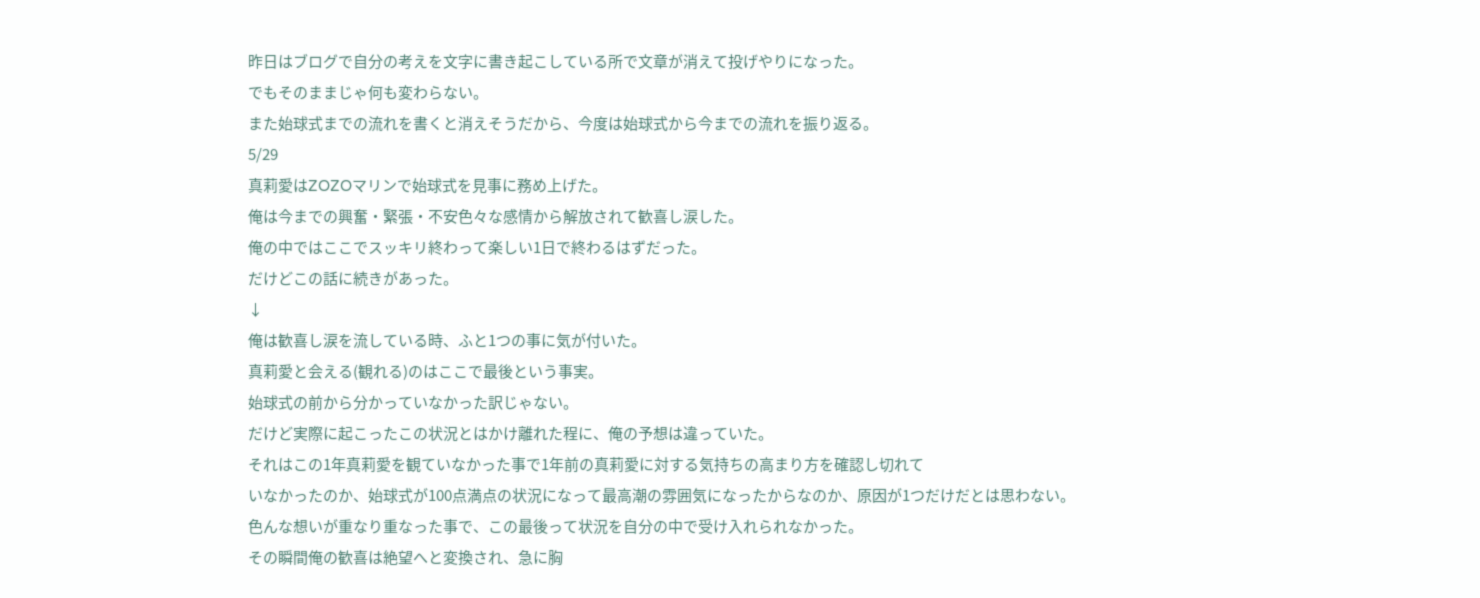昨日はブログで自分の考えを文字に書き起こしている所で文章が消えて投げやりになった。
でもそのままじゃ何も変わらない。
また始球式までの流れを書くと消えそうだから、今度は始球式から今までの流れを振り返る。
5/29
真莉愛はZOZOマリンで始球式を見事に務め上げた。
俺は今までの興奮・緊張・不安色々な感情から解放されて歓喜し涙した。
俺の中ではここでスッキリ終わって楽しい1日で終わるはずだった。
だけどこの話に続きがあった。
↓
俺は歓喜し涙を流している時、ふと1つの事に気が付いた。
真莉愛と会える(観れる)のはここで最後という事実。
始球式の前から分かっていなかった訳じゃない。
だけど実際に起こったこの状況とはかけ離れた程に、俺の予想は違っていた。
それはこの1年真莉愛を観ていなかった事で1年前の真莉愛に対する気持ちの高まり方を確認し切れて
いなかったのか、始球式が100点満点の状況になって最高潮の雰囲気になったからなのか、原因が1つだけだとは思わない。
色んな想いが重なり重なった事で、この最後って状況を自分の中で受け入れられなかった。
その瞬間俺の歓喜は絶望へと変換され、急に胸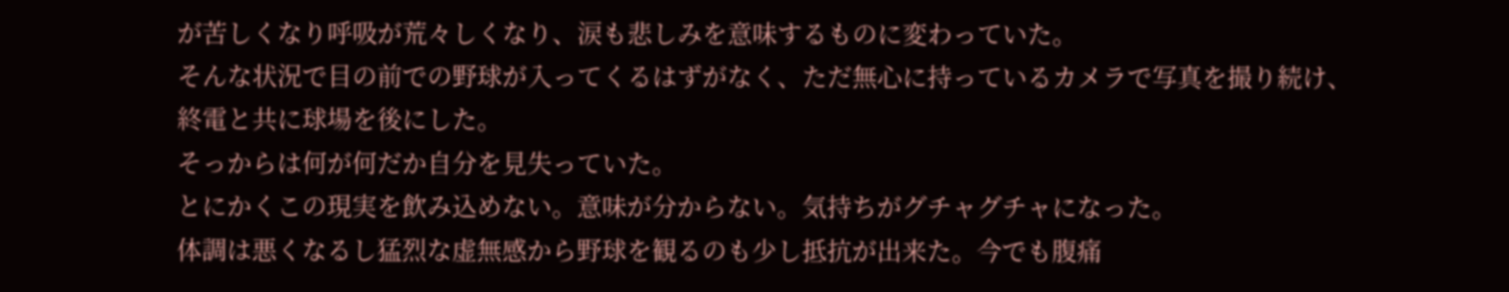が苦しくなり呼吸が荒々しくなり、涙も悲しみを意味するものに変わっていた。
そんな状況で目の前での野球が入ってくるはずがなく、ただ無心に持っているカメラで写真を撮り続け、終電と共に球場を後にした。
そっからは何が何だか自分を見失っていた。
とにかくこの現実を飲み込めない。意味が分からない。気持ちがグチャグチャになった。
体調は悪くなるし猛烈な虚無感から野球を観るのも少し抵抗が出来た。今でも腹痛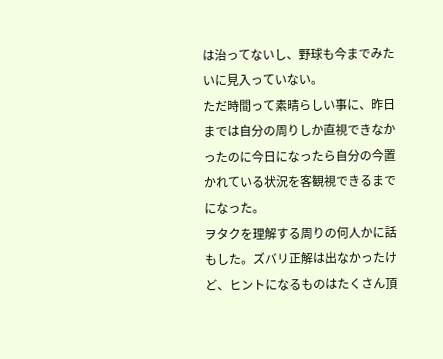は治ってないし、野球も今までみたいに見入っていない。
ただ時間って素晴らしい事に、昨日までは自分の周りしか直視できなかったのに今日になったら自分の今置かれている状況を客観視できるまでになった。
ヲタクを理解する周りの何人かに話もした。ズバリ正解は出なかったけど、ヒントになるものはたくさん頂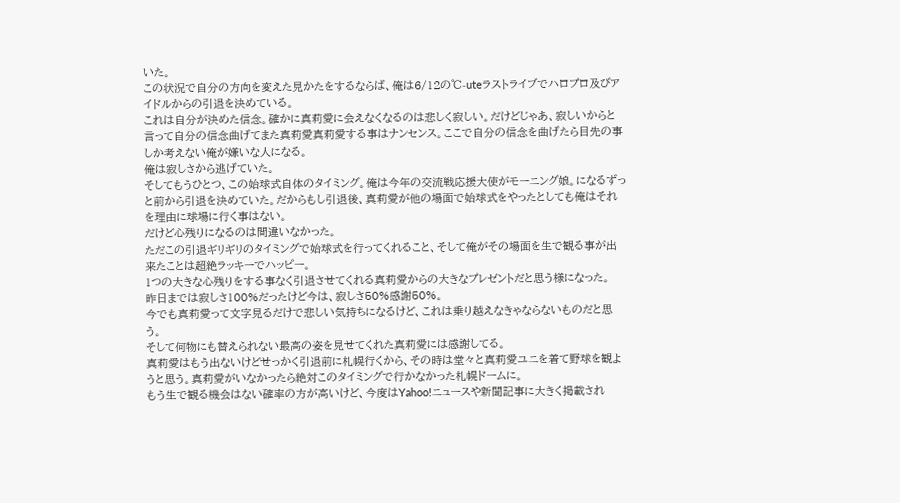いた。
この状況で自分の方向を変えた見かたをするならば、俺は6/12の℃-uteラストライブでハロプロ及びアイドルからの引退を決めている。
これは自分が決めた信念。確かに真莉愛に会えなくなるのは悲しく寂しい。だけどじゃあ、寂しいからと言って自分の信念曲げてまた真莉愛真莉愛する事はナンセンス。ここで自分の信念を曲げたら目先の事しか考えない俺が嫌いな人になる。
俺は寂しさから逃げていた。
そしてもうひとつ、この始球式自体のタイミング。俺は今年の交流戦応援大使がモーニング娘。になるずっと前から引退を決めていた。だからもし引退後、真莉愛が他の場面で始球式をやったとしても俺はそれを理由に球場に行く事はない。
だけど心残りになるのは間違いなかった。
ただこの引退ギリギリのタイミングで始球式を行ってくれること、そして俺がその場面を生で観る事が出来たことは超絶ラッキーでハッピー。
1つの大きな心残りをする事なく引退させてくれる真莉愛からの大きなプレゼントだと思う様になった。
昨日までは寂しさ100%だったけど今は、寂しさ50%感謝50%。
今でも真莉愛って文字見るだけで悲しい気持ちになるけど、これは乗り越えなきゃならないものだと思う。
そして何物にも替えられない最高の姿を見せてくれた真莉愛には感謝してる。
真莉愛はもう出ないけどせっかく引退前に札幌行くから、その時は堂々と真莉愛ユニを着て野球を観ようと思う。真莉愛がいなかったら絶対このタイミングで行かなかった札幌ドームに。
もう生で観る機会はない確率の方が高いけど、今度はYahoo!ニュースや新聞記事に大きく掲載され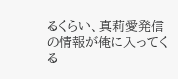るくらい、真莉愛発信の情報が俺に入ってくる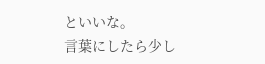といいな。
言葉にしたら少し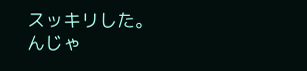スッキリした。
んじゃ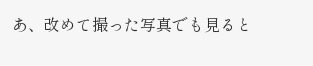あ、改めて撮った写真でも見ると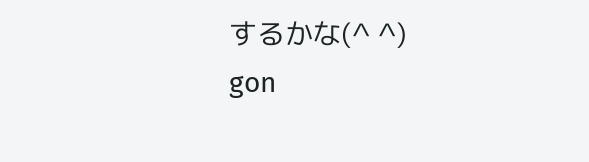するかな(^ ^)
gon